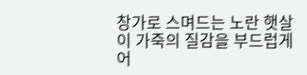창가로 스며드는 노란 햇살이 가죽의 질감을 부드럽게 어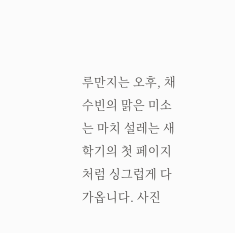루만지는 오후, 채수빈의 맑은 미소는 마치 설레는 새 학기의 첫 페이지처럼 싱그럽게 다가옵니다. 사진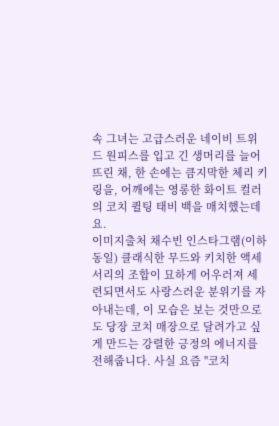속 그녀는 고급스러운 네이비 트위드 원피스를 입고 긴 생머리를 늘어뜨린 채, 한 손에는 큼지막한 체리 키링을, 어깨에는 영롱한 화이트 컬러의 코치 퀼팅 태비 백을 매치했는데요.
이미지출처 채수빈 인스타그램(이하 동일) 클래식한 무드와 키치한 액세서리의 조합이 묘하게 어우러져 세련되면서도 사랑스러운 분위기를 자아내는데, 이 모습은 보는 것만으로도 당장 코치 매장으로 달려가고 싶게 만드는 강렬한 긍정의 에너지를 전해줍니다. 사실 요즘 "코치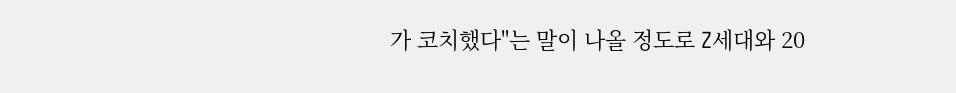가 코치했다"는 말이 나올 정도로 Z세대와 20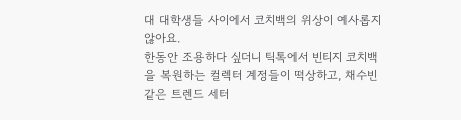대 대학생들 사이에서 코치백의 위상이 예사롭지 않아요.
한동안 조용하다 싶더니 틱톡에서 빈티지 코치백을 복원하는 컬렉터 계정들이 떡상하고, 채수빈 같은 트렌드 세터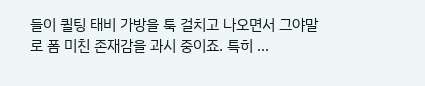들이 퀼팅 태비 가방을 툭 걸치고 나오면서 그야말로 폼 미친 존재감을 과시 중이죠. 특히 ...